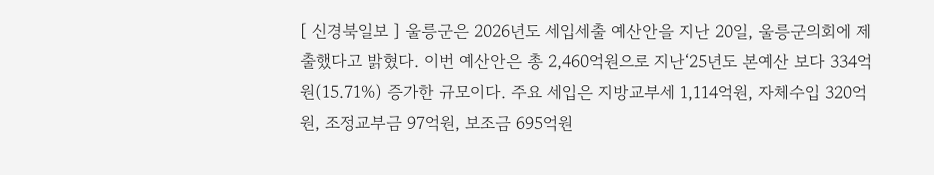[ 신경북일보 ] 울릉군은 2026년도 세입세출 예산안을 지난 20일, 울릉군의회에 제출했다고 밝혔다. 이번 예산안은 총 2,460억원으로 지난‘25년도 본예산 보다 334억원(15.71%) 증가한 규모이다. 주요 세입은 지방교부세 1,114억원, 자체수입 320억원, 조정교부금 97억원, 보조금 695억원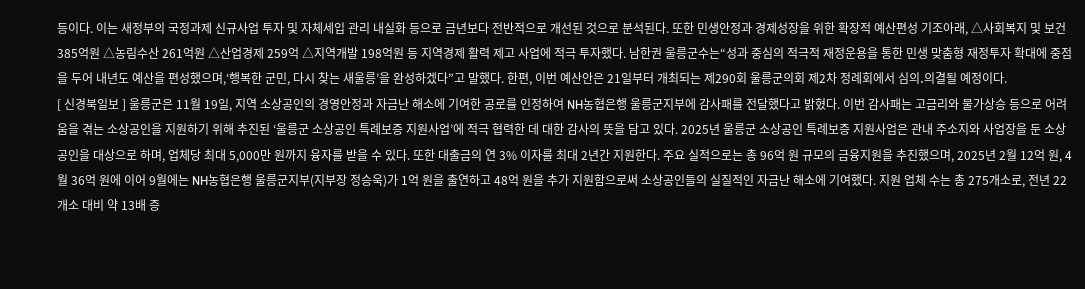등이다. 이는 새정부의 국정과제 신규사업 투자 및 자체세입 관리 내실화 등으로 금년보다 전반적으로 개선된 것으로 분석된다. 또한 민생안정과 경제성장을 위한 확장적 예산편성 기조아래, △사회복지 및 보건 385억원 △농림수산 261억원 △산업경제 259억 △지역개발 198억원 등 지역경제 활력 제고 사업에 적극 투자했다. 남한권 울릉군수는“성과 중심의 적극적 재정운용을 통한 민생 맞춤형 재정투자 확대에 중점을 두어 내년도 예산을 편성했으며,‘행복한 군민, 다시 찾는 새울릉’을 완성하겠다”고 말했다. 한편, 이번 예산안은 21일부터 개최되는 제290회 울릉군의회 제2차 정례회에서 심의․의결될 예정이다.
[ 신경북일보 ] 울릉군은 11월 19일, 지역 소상공인의 경영안정과 자금난 해소에 기여한 공로를 인정하여 NH농협은행 울릉군지부에 감사패를 전달했다고 밝혔다. 이번 감사패는 고금리와 물가상승 등으로 어려움을 겪는 소상공인을 지원하기 위해 추진된 ‘울릉군 소상공인 특례보증 지원사업’에 적극 협력한 데 대한 감사의 뜻을 담고 있다. 2025년 울릉군 소상공인 특례보증 지원사업은 관내 주소지와 사업장을 둔 소상공인을 대상으로 하며, 업체당 최대 5,000만 원까지 융자를 받을 수 있다. 또한 대출금의 연 3% 이자를 최대 2년간 지원한다. 주요 실적으로는 총 96억 원 규모의 금융지원을 추진했으며, 2025년 2월 12억 원, 4월 36억 원에 이어 9월에는 NH농협은행 울릉군지부(지부장 정승욱)가 1억 원을 출연하고 48억 원을 추가 지원함으로써 소상공인들의 실질적인 자금난 해소에 기여했다. 지원 업체 수는 총 275개소로, 전년 22개소 대비 약 13배 증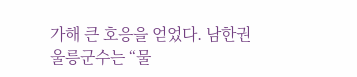가해 큰 호응을 얻었다. 남한권 울릉군수는 “물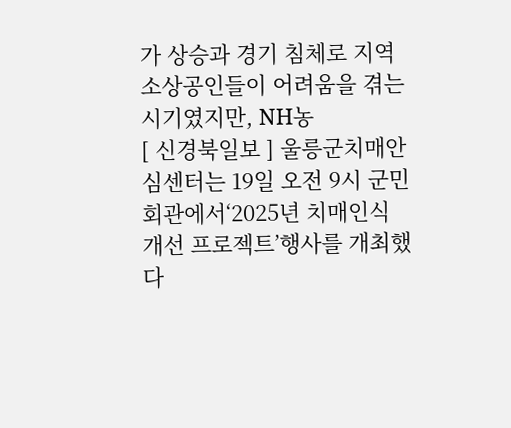가 상승과 경기 침체로 지역 소상공인들이 어려움을 겪는 시기였지만, NH농
[ 신경북일보 ] 울릉군치매안심센터는 19일 오전 9시 군민회관에서‘2025년 치매인식 개선 프로젝트’행사를 개최했다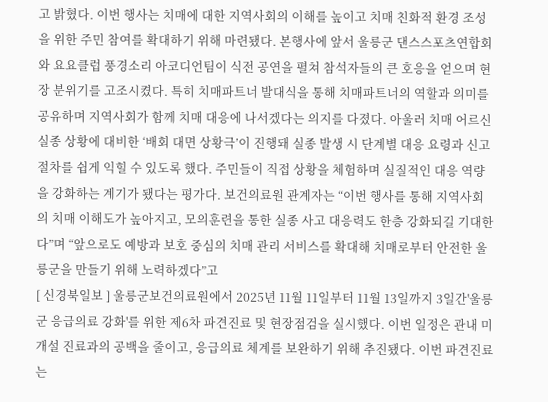고 밝혔다. 이번 행사는 치매에 대한 지역사회의 이해를 높이고 치매 친화적 환경 조성을 위한 주민 참여를 확대하기 위해 마련됐다. 본행사에 앞서 울릉군 댄스스포츠연합회와 요요클럽 풍경소리 아코디언팀이 식전 공연을 펼쳐 참석자들의 큰 호응을 얻으며 현장 분위기를 고조시켰다. 특히 치매파트너 발대식을 통해 치매파트너의 역할과 의미를 공유하며 지역사회가 함께 치매 대응에 나서겠다는 의지를 다졌다. 아울러 치매 어르신 실종 상황에 대비한 ‘배회 대면 상황극’이 진행돼 실종 발생 시 단계별 대응 요령과 신고 절차를 쉽게 익힐 수 있도록 했다. 주민들이 직접 상황을 체험하며 실질적인 대응 역량을 강화하는 계기가 됐다는 평가다. 보건의료원 관계자는 “이번 행사를 통해 지역사회의 치매 이해도가 높아지고, 모의훈련을 통한 실종 사고 대응력도 한층 강화되길 기대한다”며 “앞으로도 예방과 보호 중심의 치매 관리 서비스를 확대해 치매로부터 안전한 울릉군을 만들기 위해 노력하겠다”고
[ 신경북일보 ] 울릉군보건의료원에서 2025년 11월 11일부터 11월 13일까지 3일간'울릉군 응급의료 강화'를 위한 제6차 파견진료 및 현장점검을 실시했다. 이번 일정은 관내 미개설 진료과의 공백을 줄이고, 응급의료 체계를 보완하기 위해 추진됐다. 이번 파견진료는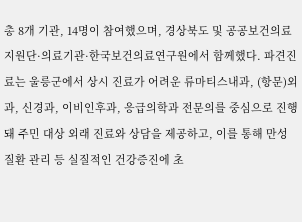총 8개 기관, 14명이 참여했으며, 경상북도 및 공공보건의료 지원단·의료기관·한국보건의료연구원에서 함께했다. 파견진료는 울릉군에서 상시 진료가 어려운 류마티스내과, (항문)외과, 신경과, 이비인후과, 응급의학과 전문의를 중심으로 진행돼 주민 대상 외래 진료와 상담을 제공하고, 이를 통해 만성질환 관리 등 실질적인 건강증진에 초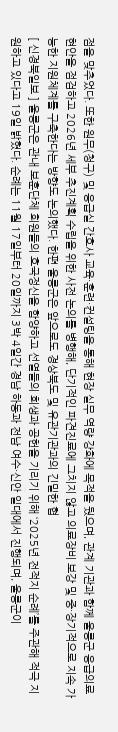점을 맞추었다. 또한 원무(청구) 및 응급실 간호사 교육·훈련·컨설팅을 통해 현장 실무 역량 강화에 목적을 뒀으며, 관계 기관과 함께 울릉군 응급의료 현안을 점검하고 2026년 세부 추진계획 수립을 위한 사전 논의를 병행해, 단기적인 파견진료에 그치지 않고 의료장비 보강 및 중·장기적으로 지속 가능한 지원체계를 구축한다는 방향도 논의했다. 한편 울릉군은 앞으로도 경상북도 및 유관기관과의 긴밀한 협
[ 신경북일보 ] 울릉군은 관내 보훈단체 회원들의 호국정신을 함양하고 선열들의 희생과 공헌을 기리기 위해 ‘2025년 전적지 순례’를 주관해 적극 지원하고 있다고 19일 밝혔다. 순례는 11월 17일부터 20일까지 3박 4일간 경남 하동과 전남 여수·신안 일대에서 진행되며, 울릉군이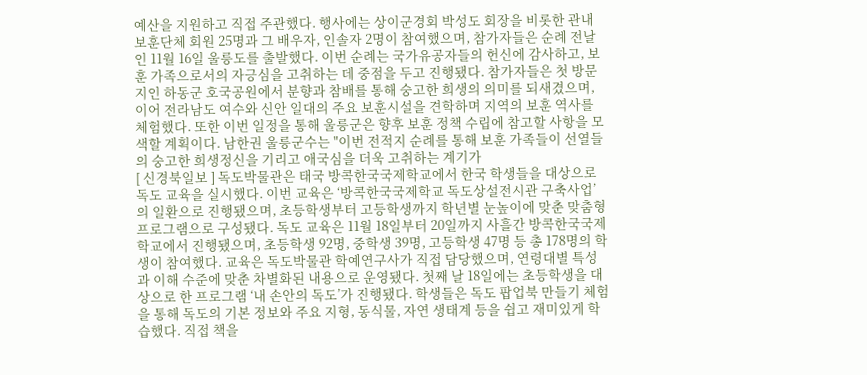예산을 지원하고 직접 주관했다. 행사에는 상이군경회 박성도 회장을 비롯한 관내 보훈단체 회원 25명과 그 배우자, 인솔자 2명이 참여했으며, 참가자들은 순례 전날인 11월 16일 울릉도를 출발했다. 이번 순례는 국가유공자들의 헌신에 감사하고, 보훈 가족으로서의 자긍심을 고취하는 데 중점을 두고 진행됐다. 참가자들은 첫 방문지인 하동군 호국공원에서 분향과 참배를 통해 숭고한 희생의 의미를 되새겼으며, 이어 전라남도 여수와 신안 일대의 주요 보훈시설을 견학하며 지역의 보훈 역사를 체험했다. 또한 이번 일정을 통해 울릉군은 향후 보훈 정책 수립에 참고할 사항을 모색할 계획이다. 남한권 울릉군수는 "이번 전적지 순례를 통해 보훈 가족들이 선열들의 숭고한 희생정신을 기리고 애국심을 더욱 고취하는 계기가
[ 신경북일보 ] 독도박물관은 태국 방콕한국국제학교에서 한국 학생들을 대상으로 독도 교육을 실시했다. 이번 교육은 ‘방콕한국국제학교 독도상설전시관 구축사업’의 일환으로 진행됐으며, 초등학생부터 고등학생까지 학년별 눈높이에 맞춘 맞춤형 프로그램으로 구성됐다. 독도 교육은 11월 18일부터 20일까지 사흘간 방콕한국국제학교에서 진행됐으며, 초등학생 92명, 중학생 39명, 고등학생 47명 등 총 178명의 학생이 참여했다. 교육은 독도박물관 학예연구사가 직접 담당했으며, 연령대별 특성과 이해 수준에 맞춘 차별화된 내용으로 운영됐다. 첫째 날 18일에는 초등학생을 대상으로 한 프로그램 ‘내 손안의 독도’가 진행됐다. 학생들은 독도 팝업북 만들기 체험을 통해 독도의 기본 정보와 주요 지형, 동식물, 자연 생태계 등을 쉽고 재미있게 학습했다. 직접 책을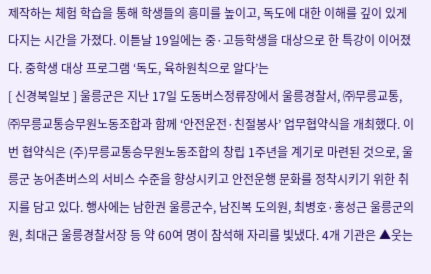제작하는 체험 학습을 통해 학생들의 흥미를 높이고, 독도에 대한 이해를 깊이 있게 다지는 시간을 가졌다. 이튿날 19일에는 중·고등학생을 대상으로 한 특강이 이어졌다. 중학생 대상 프로그램 ‘독도, 육하원칙으로 알다’는
[ 신경북일보 ] 울릉군은 지난 17일 도동버스정류장에서 울릉경찰서, ㈜무릉교통, ㈜무릉교통승무원노동조합과 함께 ‘안전운전·친절봉사’ 업무협약식을 개최했다. 이번 협약식은 (주)무릉교통승무원노동조합의 창립 1주년을 계기로 마련된 것으로, 울릉군 농어촌버스의 서비스 수준을 향상시키고 안전운행 문화를 정착시키기 위한 취지를 담고 있다. 행사에는 남한권 울릉군수, 남진복 도의원, 최병호·홍성근 울릉군의원, 최대근 울릉경찰서장 등 약 60여 명이 참석해 자리를 빛냈다. 4개 기관은 ▲웃는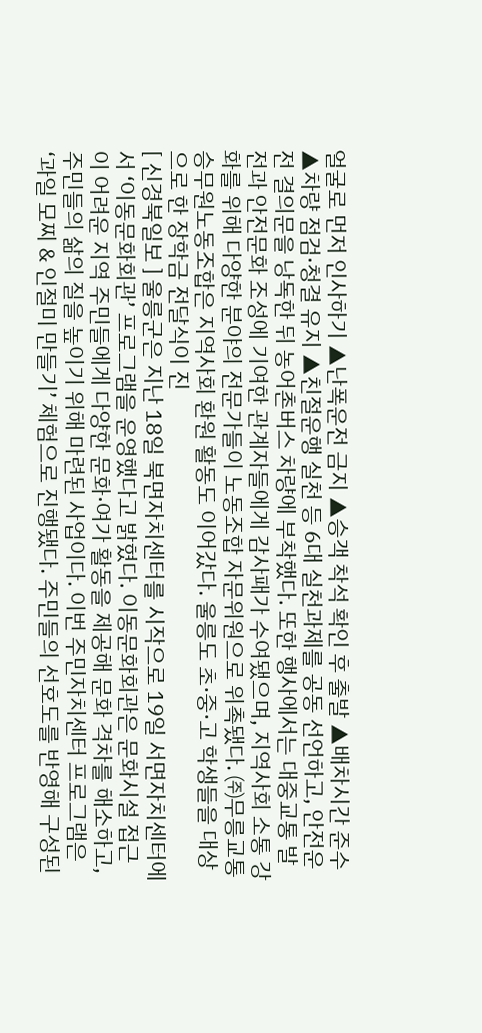얼굴로 먼저 인사하기 ▲난폭운전 금지 ▲승객 착석 확인 후 출발 ▲배차시간 준수 ▲차량 점검·청결 유지 ▲친절운행 실천 등 6대 실천과제를 공동 선언하고, 안전운전 결의문을 낭독한 뒤 농어촌버스 차량에 부착했다. 또한 행사에서는 대중교통 발전과 안전문화 조성에 기여한 관계자들에게 감사패가 수여됐으며, 지역사회 소통 강화를 위해 다양한 분야의 전문가들이 노동조합 자문위원으로 위촉됐다. ㈜무릉교통승무원노동조합은 지역사회 환원 활동도 이어갔다. 울릉도 초·중·고 학생들을 대상으로 한 장학금 전달식이 진
[ 신경북일보 ] 울릉군은 지난 18일 북면자치센터를 시작으로 19일 서면자치센터에서 ‘이동문화회관’ 프로그램을 운영했다고 밝혔다. 이동문화회관은 문화시설 접근이 어려운 지역 주민들에게 다양한 문화·여가 활동을 제공해 문화 격차를 해소하고, 주민들의 삶의 질을 높이기 위해 마련된 사업이다. 이번 주민자치센터 프로그램은 ‘과일 모찌 & 인절미 만들기’ 체험으로 진행됐다. 주민들의 선호도를 반영해 구성된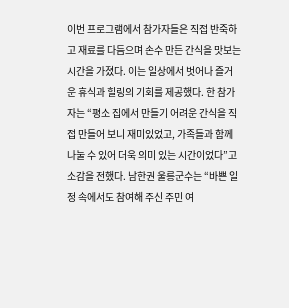이번 프로그램에서 참가자들은 직접 반죽하고 재료를 다듬으며 손수 만든 간식을 맛보는 시간을 가졌다. 이는 일상에서 벗어나 즐거운 휴식과 힐링의 기회를 제공했다. 한 참가자는 “평소 집에서 만들기 어려운 간식을 직접 만들어 보니 재미있었고, 가족들과 함께 나눌 수 있어 더욱 의미 있는 시간이었다”고 소감을 전했다. 남한권 울릉군수는 “바쁜 일정 속에서도 참여해 주신 주민 여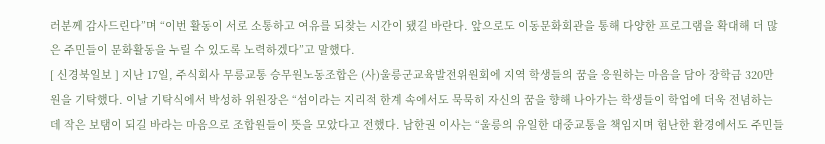러분께 감사드린다”며 “이번 활동이 서로 소통하고 여유를 되찾는 시간이 됐길 바란다. 앞으로도 이동문화회관을 통해 다양한 프로그램을 확대해 더 많은 주민들이 문화활동을 누릴 수 있도록 노력하겠다”고 말했다.
[ 신경북일보 ] 지난 17일, 주식회사 무릉교통 승무원노동조합은 (사)울릉군교육발전위원회에 지역 학생들의 꿈을 응원하는 마음을 담아 장학금 320만 원을 기탁했다. 이날 기탁식에서 박성하 위원장은 “섬이라는 지리적 한계 속에서도 묵묵히 자신의 꿈을 향해 나아가는 학생들이 학업에 더욱 전념하는 데 작은 보탬이 되길 바라는 마음으로 조합원들이 뜻을 모았다고 전했다. 남한권 이사는 “울릉의 유일한 대중교통을 책임지며 험난한 환경에서도 주민들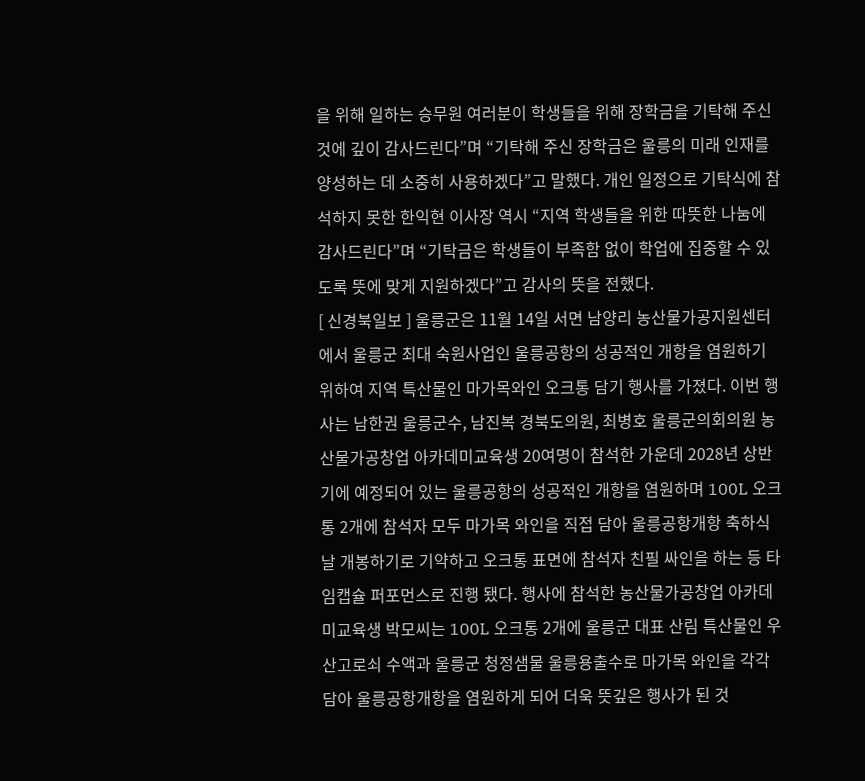을 위해 일하는 승무원 여러분이 학생들을 위해 장학금을 기탁해 주신 것에 깊이 감사드린다”며 “기탁해 주신 장학금은 울릉의 미래 인재를 양성하는 데 소중히 사용하겠다”고 말했다. 개인 일정으로 기탁식에 참석하지 못한 한익현 이사장 역시 “지역 학생들을 위한 따뜻한 나눔에 감사드린다”며 “기탁금은 학생들이 부족함 없이 학업에 집중할 수 있도록 뜻에 맞게 지원하겠다”고 감사의 뜻을 전했다.
[ 신경북일보 ] 울릉군은 11월 14일 서면 남양리 농산물가공지원센터에서 울릉군 최대 숙원사업인 울릉공항의 성공적인 개항을 염원하기 위하여 지역 특산물인 마가목와인 오크통 담기 행사를 가졌다. 이번 행사는 남한권 울릉군수, 남진복 경북도의원, 최병호 울릉군의회의원 농산물가공창업 아카데미교육생 20여명이 참석한 가운데 2028년 상반기에 예정되어 있는 울릉공항의 성공적인 개항을 염원하며 100L 오크통 2개에 참석자 모두 마가목 와인을 직접 담아 울릉공항개항 축하식날 개봉하기로 기약하고 오크통 표면에 참석자 친필 싸인을 하는 등 타임캡슐 퍼포먼스로 진행 됐다. 행사에 참석한 농산물가공창업 아카데미교육생 박모씨는 100L 오크통 2개에 울릉군 대표 산림 특산물인 우산고로쇠 수액과 울릉군 청정샘물 울릉용출수로 마가목 와인을 각각 담아 울릉공항개항을 염원하게 되어 더욱 뜻깊은 행사가 된 것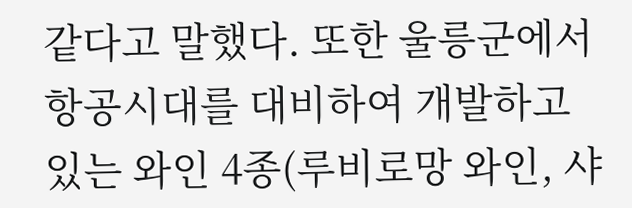같다고 말했다. 또한 울릉군에서 항공시대를 대비하여 개발하고 있는 와인 4종(루비로망 와인, 샤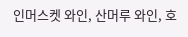인머스켓 와인, 산머루 와인, 호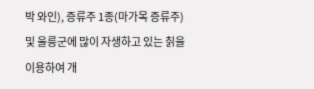박 와인), 증류주 1종(마가목 증류주) 및 울릉군에 많이 자생하고 있는 칡을 이용하여 개